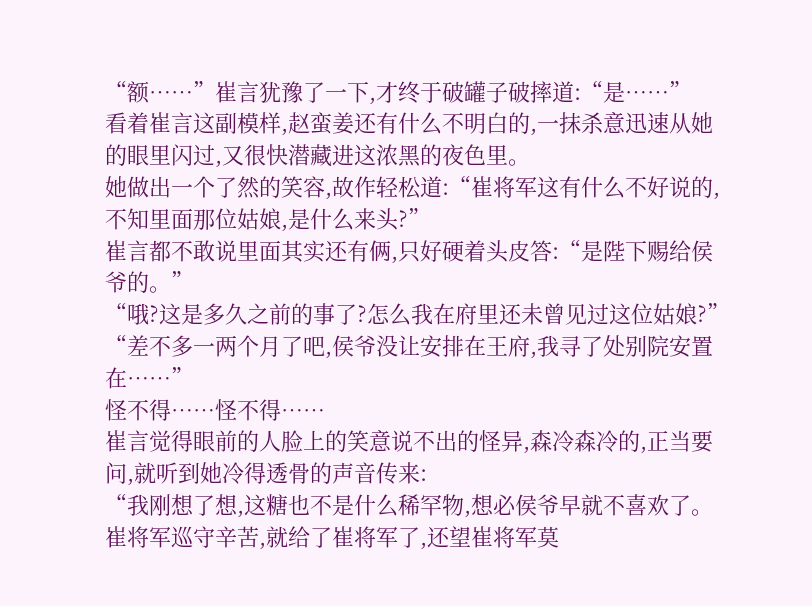“额……”崔言犹豫了一下,才终于破罐子破摔道:“是……”
看着崔言这副模样,赵蛮姜还有什么不明白的,一抹杀意迅速从她的眼里闪过,又很快潜藏进这浓黑的夜色里。
她做出一个了然的笑容,故作轻松道:“崔将军这有什么不好说的,不知里面那位姑娘,是什么来头?”
崔言都不敢说里面其实还有俩,只好硬着头皮答:“是陛下赐给侯爷的。”
“哦?这是多久之前的事了?怎么我在府里还未曾见过这位姑娘?”
“差不多一两个月了吧,侯爷没让安排在王府,我寻了处别院安置在……”
怪不得……怪不得……
崔言觉得眼前的人脸上的笑意说不出的怪异,森冷森冷的,正当要问,就听到她冷得透骨的声音传来:
“我刚想了想,这糖也不是什么稀罕物,想必侯爷早就不喜欢了。崔将军巡守辛苦,就给了崔将军了,还望崔将军莫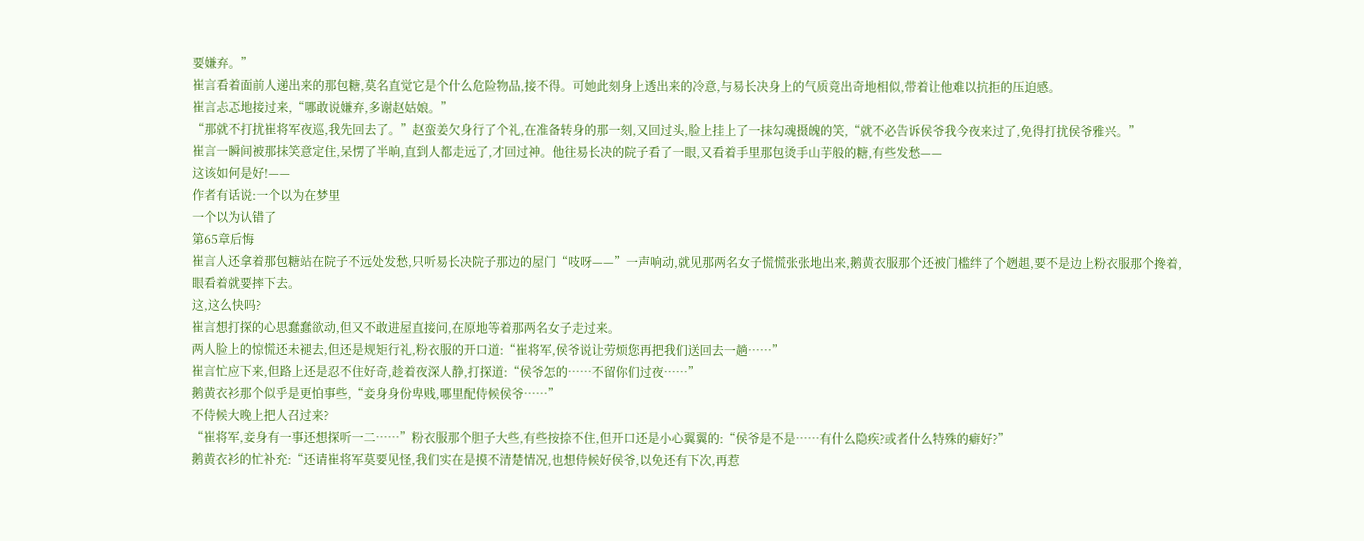要嫌弃。”
崔言看着面前人递出来的那包糖,莫名直觉它是个什么危险物品,接不得。可她此刻身上透出来的冷意,与易长决身上的气质竟出奇地相似,带着让他难以抗拒的压迫感。
崔言忐忑地接过来,“哪敢说嫌弃,多谢赵姑娘。”
“那就不打扰崔将军夜巡,我先回去了。”赵蛮姜欠身行了个礼,在准备转身的那一刻,又回过头,脸上挂上了一抹勾魂摄魄的笑,“就不必告诉侯爷我今夜来过了,免得打扰侯爷雅兴。”
崔言一瞬间被那抹笑意定住,呆愣了半晌,直到人都走远了,才回过神。他往易长决的院子看了一眼,又看着手里那包烫手山芋般的糖,有些发愁——
这该如何是好!——
作者有话说:一个以为在梦里
一个以为认错了
第65章后悔
崔言人还拿着那包糖站在院子不远处发愁,只听易长决院子那边的屋门“吱呀——”一声响动,就见那两名女子慌慌张张地出来,鹅黄衣服那个还被门槛绊了个趔趄,要不是边上粉衣服那个搀着,眼看着就要摔下去。
这,这么快吗?
崔言想打探的心思蠢蠢欲动,但又不敢进屋直接问,在原地等着那两名女子走过来。
两人脸上的惊慌还未褪去,但还是规矩行礼,粉衣服的开口道:“崔将军,侯爷说让劳烦您再把我们送回去一趟……”
崔言忙应下来,但路上还是忍不住好奇,趁着夜深人静,打探道:“侯爷怎的……不留你们过夜……”
鹅黄衣衫那个似乎是更怕事些,“妾身身份卑贱,哪里配侍候侯爷……”
不侍候大晚上把人召过来?
“崔将军,妾身有一事还想探听一二……”粉衣服那个胆子大些,有些按捺不住,但开口还是小心翼翼的:“侯爷是不是……有什么隐疾?或者什么特殊的癖好?”
鹅黄衣衫的忙补充:“还请崔将军莫要见怪,我们实在是摸不清楚情况,也想侍候好侯爷,以免还有下次,再惹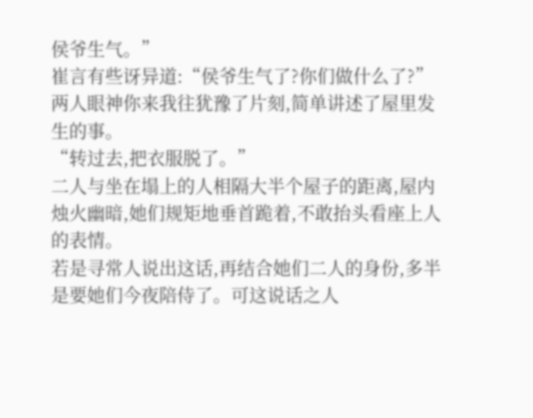侯爷生气。”
崔言有些讶异道:“侯爷生气了?你们做什么了?”
两人眼神你来我往犹豫了片刻,简单讲述了屋里发生的事。
“转过去,把衣服脱了。”
二人与坐在塌上的人相隔大半个屋子的距离,屋内烛火幽暗,她们规矩地垂首跪着,不敢抬头看座上人的表情。
若是寻常人说出这话,再结合她们二人的身份,多半是要她们今夜陪侍了。可这说话之人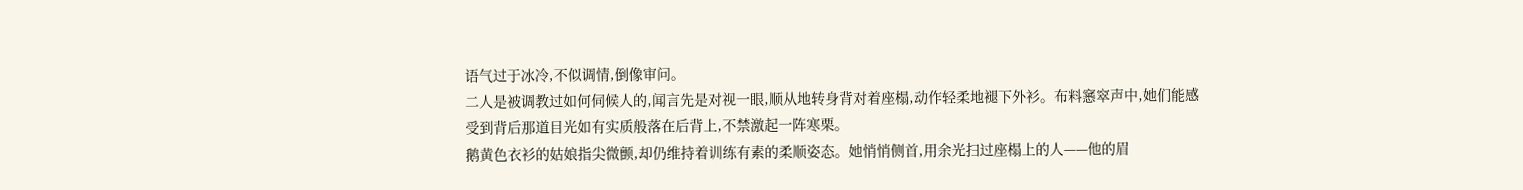语气过于冰冷,不似调情,倒像审问。
二人是被调教过如何伺候人的,闻言先是对视一眼,顺从地转身背对着座榻,动作轻柔地褪下外衫。布料窸窣声中,她们能感受到背后那道目光如有实质般落在后背上,不禁激起一阵寒栗。
鹅黄色衣衫的姑娘指尖微颤,却仍维持着训练有素的柔顺姿态。她悄悄侧首,用余光扫过座榻上的人——他的眉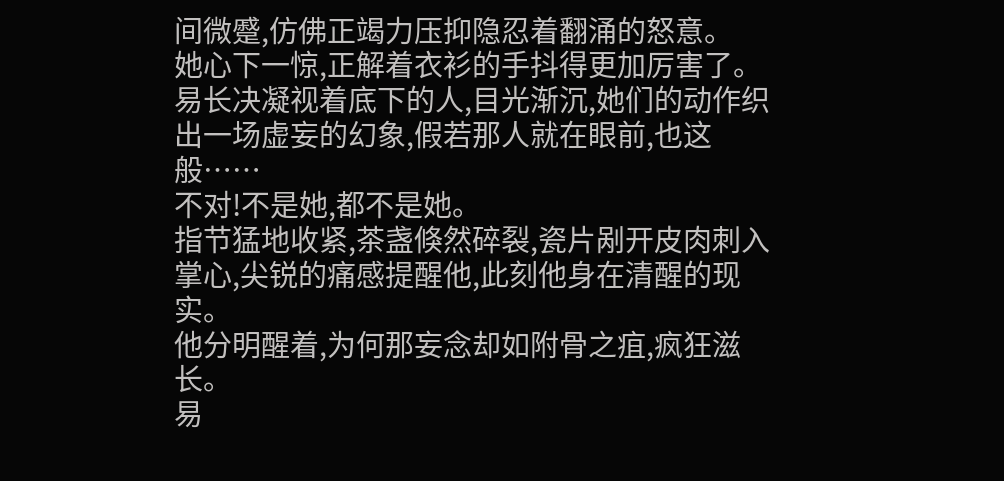间微蹙,仿佛正竭力压抑隐忍着翻涌的怒意。
她心下一惊,正解着衣衫的手抖得更加厉害了。
易长决凝视着底下的人,目光渐沉,她们的动作织出一场虚妄的幻象,假若那人就在眼前,也这般……
不对!不是她,都不是她。
指节猛地收紧,茶盏倏然碎裂,瓷片剐开皮肉刺入掌心,尖锐的痛感提醒他,此刻他身在清醒的现实。
他分明醒着,为何那妄念却如附骨之疽,疯狂滋长。
易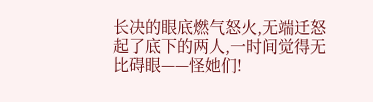长决的眼底燃气怒火,无端迁怒起了底下的两人,一时间觉得无比碍眼——怪她们!